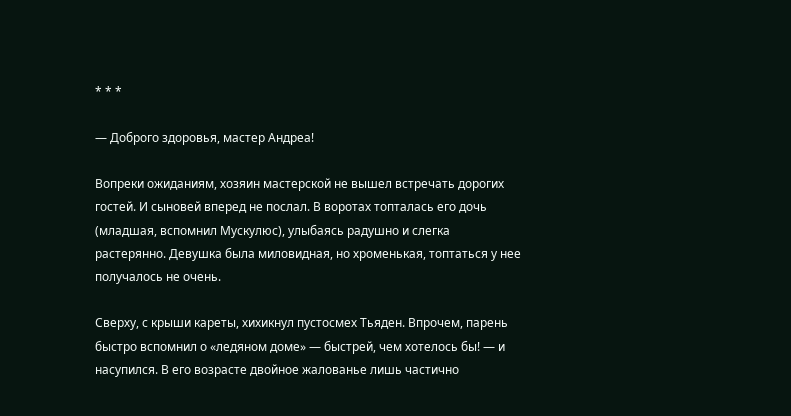* * *

— Доброго здоровья, мастер Андреа!

Вопреки ожиданиям, хозяин мастерской не вышел встречать дорогих гостей. И сыновей вперед не послал. В воротах топталась его дочь (младшая, вспомнил Мускулюс), улыбаясь радушно и слегка растерянно. Девушка была миловидная, но хроменькая, топтаться у нее получалось не очень.

Сверху, с крыши кареты, хихикнул пустосмех Тьяден. Впрочем, парень быстро вспомнил о «ледяном доме» — быстрей, чем хотелось бы! — и насупился. В его возрасте двойное жалованье лишь частично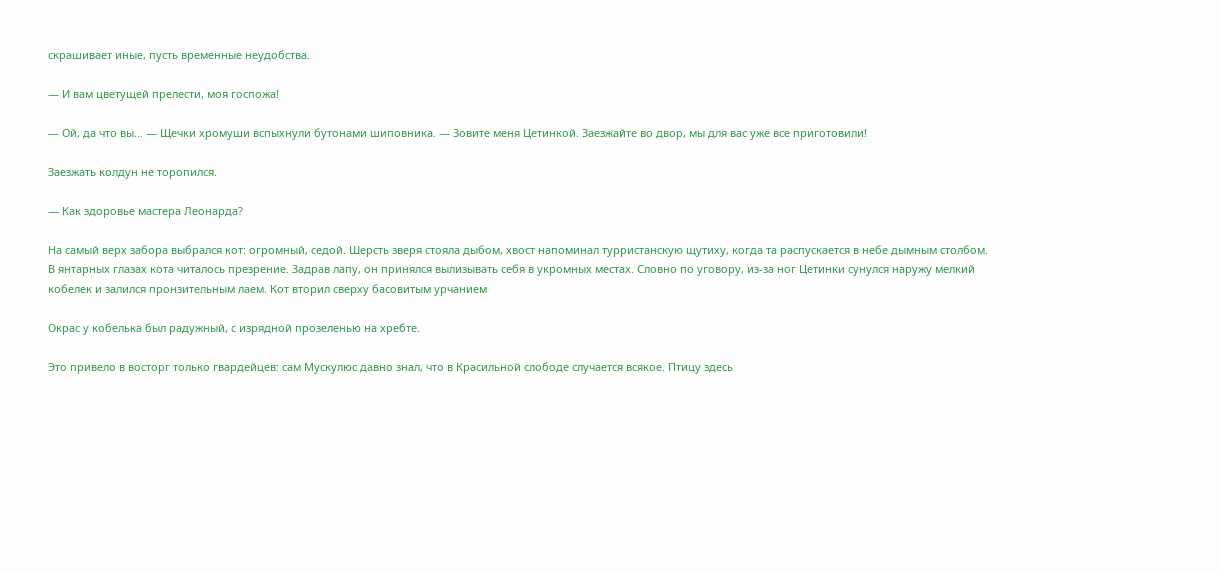скрашивает иные, пусть временные неудобства.

— И вам цветущей прелести, моя госпожа!

— Ой, да что вы… — Щечки хромуши вспыхнули бутонами шиповника. — Зовите меня Цетинкой. Заезжайте во двор, мы для вас уже все приготовили!

Заезжать колдун не торопился.

— Как здоровье мастера Леонарда?

На самый верх забора выбрался кот: огромный, седой. Шерсть зверя стояла дыбом, хвост напоминал турристанскую щутиху, когда та распускается в небе дымным столбом. В янтарных глазах кота читалось презрение. Задрав лапу, он принялся вылизывать себя в укромных местах. Словно по уговору, из-за ног Цетинки сунулся наружу мелкий кобелек и залился пронзительным лаем. Кот вторил сверху басовитым урчанием

Окрас у кобелька был радужный, с изрядной прозеленью на хребте.

Это привело в восторг только гвардейцев: сам Мускулюс давно знал, что в Красильной слободе случается всякое. Птицу здесь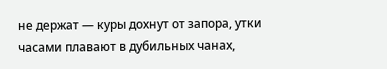не держат — куры дохнут от запора, утки часами плавают в дубильных чанах,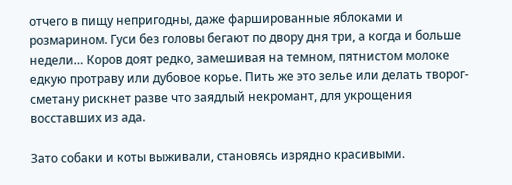отчего в пищу непригодны, даже фаршированные яблоками и розмарином. Гуси без головы бегают по двору дня три, а когда и больше недели… Коров доят редко, замешивая на темном, пятнистом молоке едкую протраву или дубовое корье. Пить же это зелье или делать творог-сметану рискнет разве что заядлый некромант, для укрощения восставших из ада.

Зато собаки и коты выживали, становясь изрядно красивыми.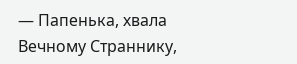— Папенька, хвала Вечному Страннику,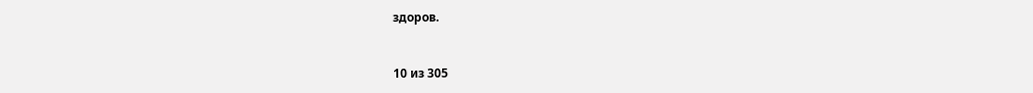здоров.



10 из 305